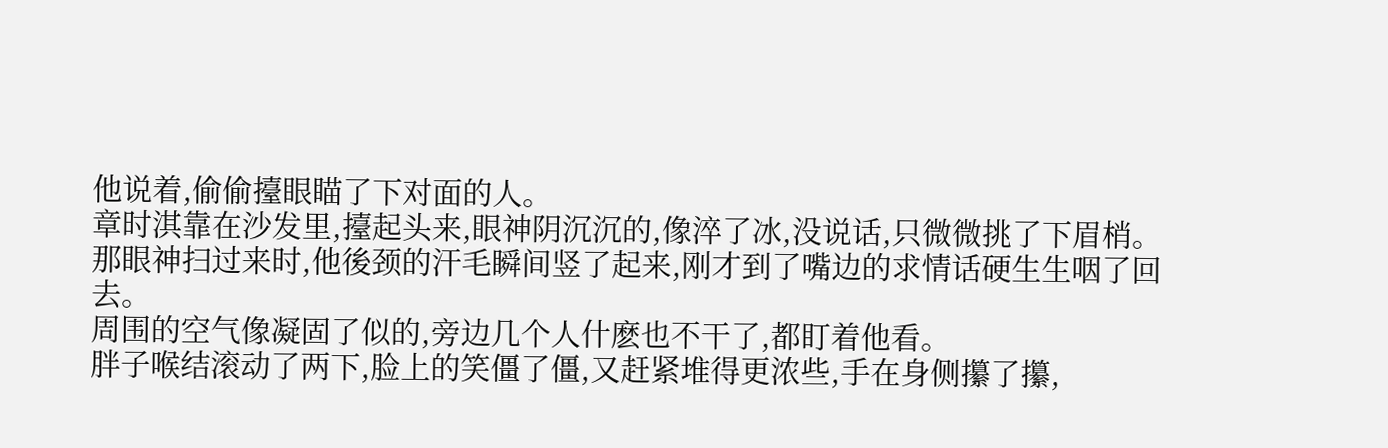他说着,偷偷擡眼瞄了下对面的人。
章时淇靠在沙发里,擡起头来,眼神阴沉沉的,像淬了冰,没说话,只微微挑了下眉梢。
那眼神扫过来时,他後颈的汗毛瞬间竖了起来,刚才到了嘴边的求情话硬生生咽了回去。
周围的空气像凝固了似的,旁边几个人什麽也不干了,都盯着他看。
胖子喉结滚动了两下,脸上的笑僵了僵,又赶紧堆得更浓些,手在身侧攥了攥,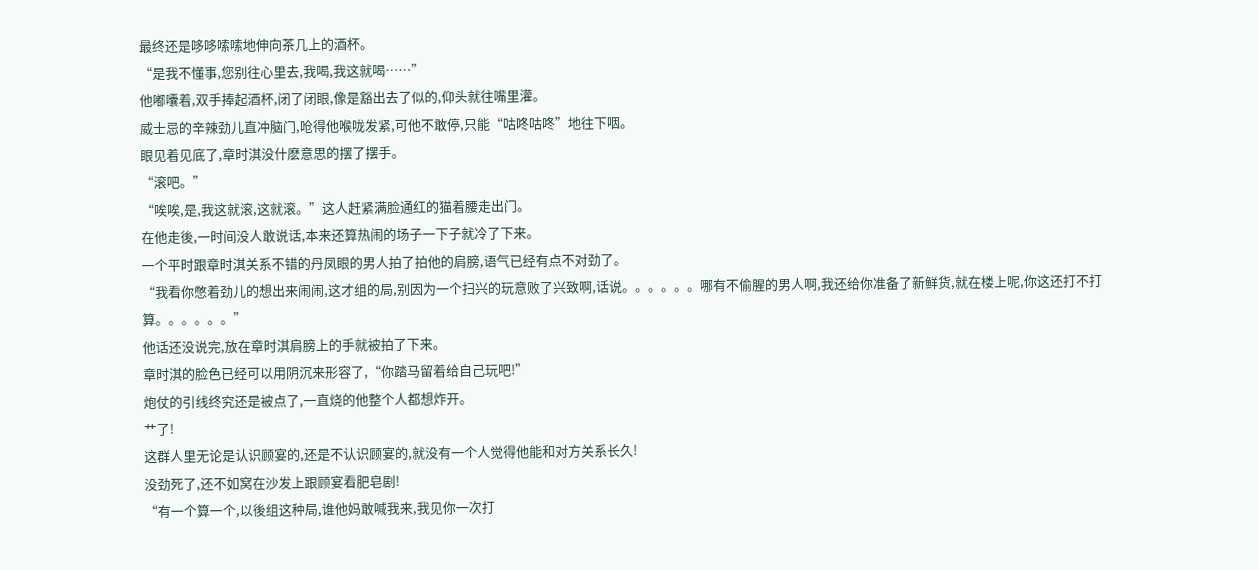最终还是哆哆嗦嗦地伸向茶几上的酒杯。
“是我不懂事,您别往心里去,我喝,我这就喝……”
他嘟囔着,双手捧起酒杯,闭了闭眼,像是豁出去了似的,仰头就往嘴里灌。
威士忌的辛辣劲儿直冲脑门,呛得他喉咙发紧,可他不敢停,只能“咕咚咕咚”地往下咽。
眼见着见底了,章时淇没什麽意思的摆了摆手。
“滚吧。”
“唉唉,是,我这就滚,这就滚。”这人赶紧满脸通红的猫着腰走出门。
在他走後,一时间没人敢说话,本来还算热闹的场子一下子就冷了下来。
一个平时跟章时淇关系不错的丹凤眼的男人拍了拍他的肩膀,语气已经有点不对劲了。
“我看你憋着劲儿的想出来闹闹,这才组的局,别因为一个扫兴的玩意败了兴致啊,话说。。。。。。哪有不偷腥的男人啊,我还给你准备了新鲜货,就在楼上呢,你这还打不打算。。。。。。”
他话还没说完,放在章时淇肩膀上的手就被拍了下来。
章时淇的脸色已经可以用阴沉来形容了,“你踏马留着给自己玩吧!”
炮仗的引线终究还是被点了,一直烧的他整个人都想炸开。
艹了!
这群人里无论是认识顾宴的,还是不认识顾宴的,就没有一个人觉得他能和对方关系长久!
没劲死了,还不如窝在沙发上跟顾宴看肥皂剧!
“有一个算一个,以後组这种局,谁他妈敢喊我来,我见你一次打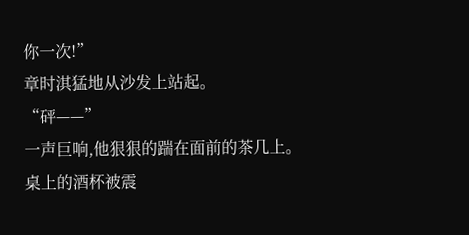你一次!”
章时淇猛地从沙发上站起。
“砰——”
一声巨响,他狠狠的踹在面前的茶几上。
桌上的酒杯被震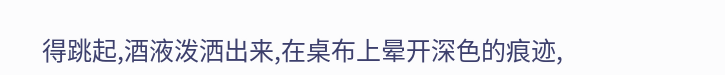得跳起,酒液泼洒出来,在桌布上晕开深色的痕迹,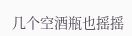几个空酒瓶也摇摇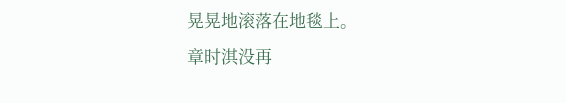晃晃地滚落在地毯上。
章时淇没再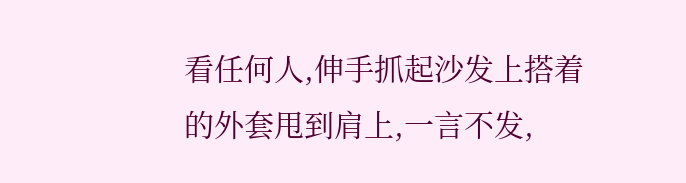看任何人,伸手抓起沙发上搭着的外套甩到肩上,一言不发,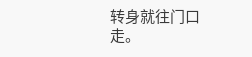转身就往门口走。